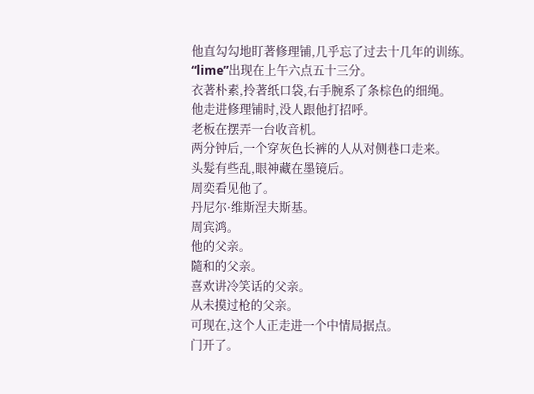他直勾勾地盯著修理铺,几乎忘了过去十几年的训练。
“lime”出现在上午六点五十三分。
衣著朴素,拎著纸口袋,右手腕系了条棕色的细绳。
他走进修理铺时,没人跟他打招呼。
老板在摆弄一台收音机。
两分钟后,一个穿灰色长裤的人从对侧巷口走来。
头髮有些乱,眼神藏在墨镜后。
周奕看见他了。
丹尼尔·维斯涅夫斯基。
周宾鸿。
他的父亲。
隨和的父亲。
喜欢讲冷笑话的父亲。
从未摸过枪的父亲。
可现在,这个人正走进一个中情局据点。
门开了。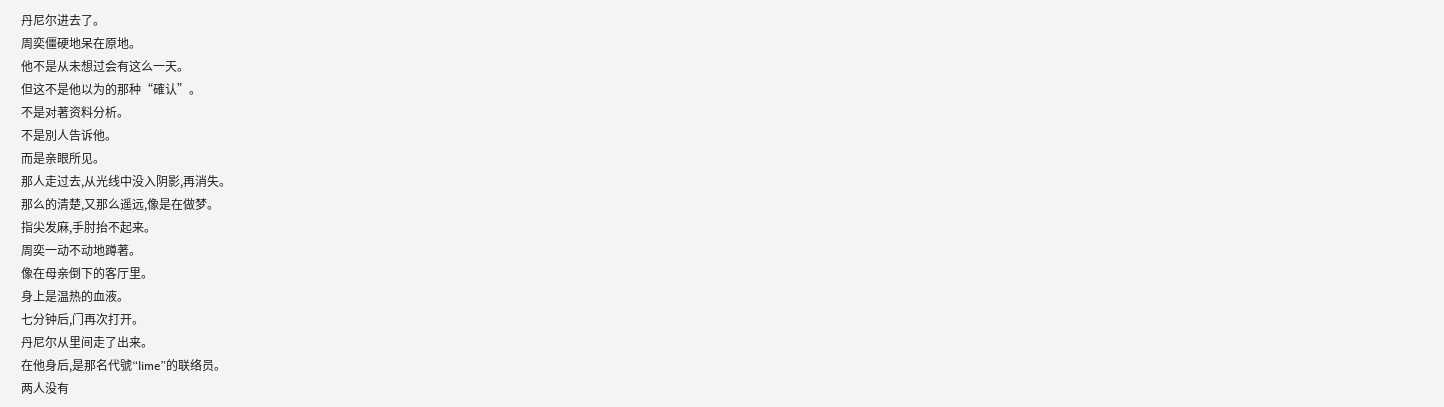丹尼尔进去了。
周奕僵硬地呆在原地。
他不是从未想过会有这么一天。
但这不是他以为的那种“確认”。
不是对著资料分析。
不是別人告诉他。
而是亲眼所见。
那人走过去,从光线中没入阴影,再消失。
那么的清楚,又那么遥远,像是在做梦。
指尖发麻,手肘抬不起来。
周奕一动不动地蹲著。
像在母亲倒下的客厅里。
身上是温热的血液。
七分钟后,门再次打开。
丹尼尔从里间走了出来。
在他身后,是那名代號“lime”的联络员。
两人没有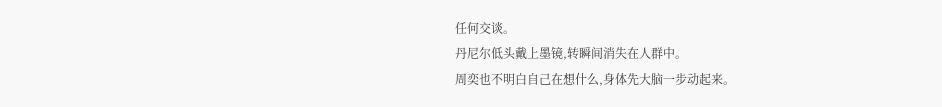任何交谈。
丹尼尔低头戴上墨镜,转瞬间消失在人群中。
周奕也不明白自己在想什么,身体先大脑一步动起来。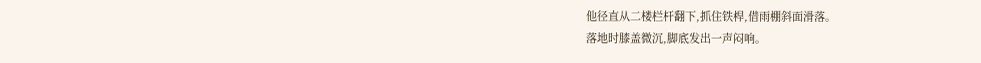他径直从二楼栏杆翻下,抓住铁桿,借雨棚斜面滑落。
落地时膝盖微沉,脚底发出一声闷响。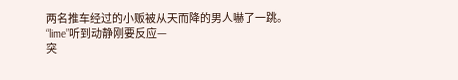两名推车经过的小贩被从天而降的男人嚇了一跳。
“lime”听到动静刚要反应—
突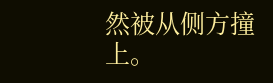然被从侧方撞上。